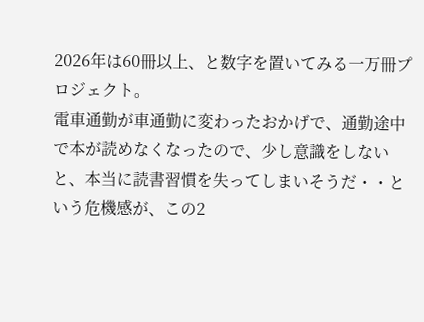2026年は60冊以上、と数字を置いてみる一万冊プロジェクト。
電車通勤が車通勤に変わったおかげで、通勤途中で本が読めなくなったので、少し意識をしないと、本当に読書習慣を失ってしまいそうだ・・という危機感が、この2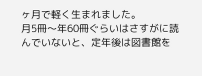ヶ月で軽く生まれました。
月5冊〜年60冊ぐらいはさすがに読んでいないと、定年後は図書館を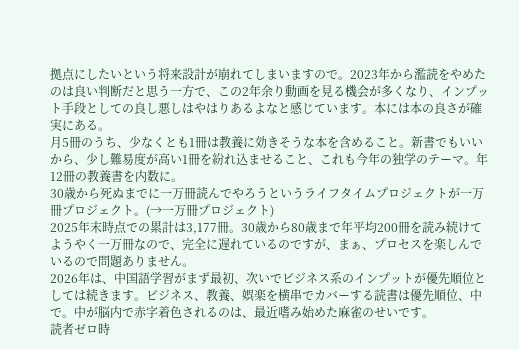拠点にしたいという将来設計が崩れてしまいますので。2023年から濫読をやめたのは良い判断だと思う一方で、この2年余り動画を見る機会が多くなり、インプット手段としての良し悪しはやはりあるよなと感じています。本には本の良さが確実にある。
月5冊のうち、少なくとも1冊は教養に効きそうな本を含めること。新書でもいいから、少し難易度が高い1冊を紛れ込ませること、これも今年の独学のテーマ。年12冊の教養書を内数に。
30歳から死ぬまでに一万冊読んでやろうというライフタイムプロジェクトが一万冊プロジェクト。(→一万冊プロジェクト)
2025年末時点での累計は3,177冊。30歳から80歳まで年平均200冊を読み続けてようやく一万冊なので、完全に遅れているのですが、まぁ、プロセスを楽しんでいるので問題ありません。
2026年は、中国語学習がまず最初、次いでビジネス系のインプットが優先順位としては続きます。ビジネス、教養、娯楽を横串でカバーする読書は優先順位、中で。中が脳内で赤字着色されるのは、最近嗜み始めた麻雀のせいです。
読者ゼロ時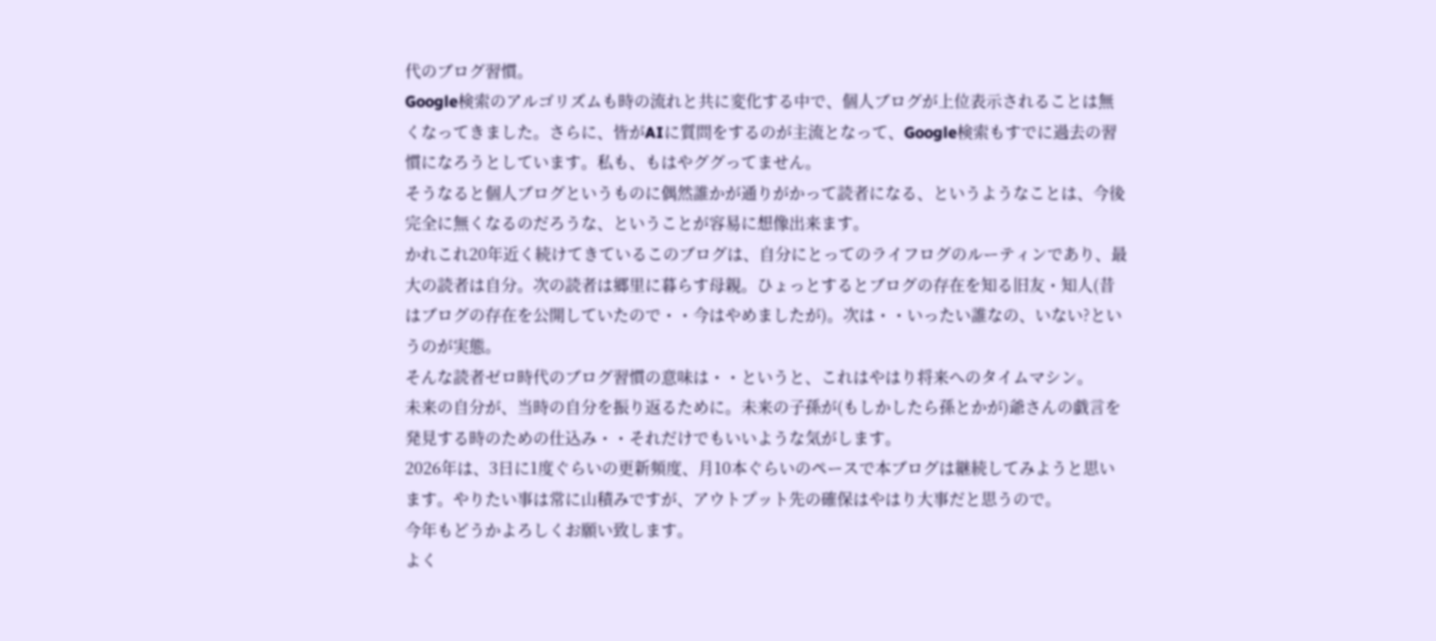代のブログ習慣。
Google検索のアルゴリズムも時の流れと共に変化する中で、個人ブログが上位表示されることは無くなってきました。さらに、皆がAIに質問をするのが主流となって、Google検索もすでに過去の習慣になろうとしています。私も、もはやググってません。
そうなると個人ブログというものに偶然誰かが通りがかって読者になる、というようなことは、今後完全に無くなるのだろうな、ということが容易に想像出来ます。
かれこれ20年近く続けてきているこのブログは、自分にとってのライフログのルーティンであり、最大の読者は自分。次の読者は郷里に暮らす母親。ひょっとするとブログの存在を知る旧友・知人(昔はブログの存在を公開していたので・・今はやめましたが)。次は・・いったい誰なの、いない?というのが実態。
そんな読者ゼロ時代のブログ習慣の意味は・・というと、これはやはり将来へのタイムマシン。
未来の自分が、当時の自分を振り返るために。未来の子孫が(もしかしたら孫とかが)爺さんの戯言を発見する時のための仕込み・・それだけでもいいような気がします。
2026年は、3日に1度ぐらいの更新頻度、月10本ぐらいのペースで本ブログは継続してみようと思います。やりたい事は常に山積みですが、アウトプット先の確保はやはり大事だと思うので。
今年もどうかよろしくお願い致します。
よく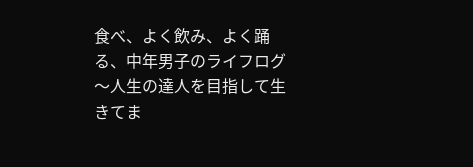食べ、よく飲み、よく踊る、中年男子のライフログ〜人生の達人を目指して生きてま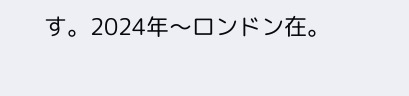す。2024年〜ロンドン在。